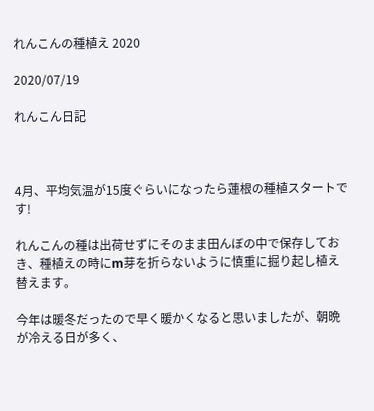れんこんの種植え 2020

2020/07/19

れんこん日記



4月、平均気温が15度ぐらいになったら蓮根の種植スタートです!

れんこんの種は出荷せずにそのまま田んぼの中で保存しておき、種植えの時にm芽を折らないように慎重に掘り起し植え替えます。

今年は暖冬だったので早く暖かくなると思いましたが、朝晩が冷える日が多く、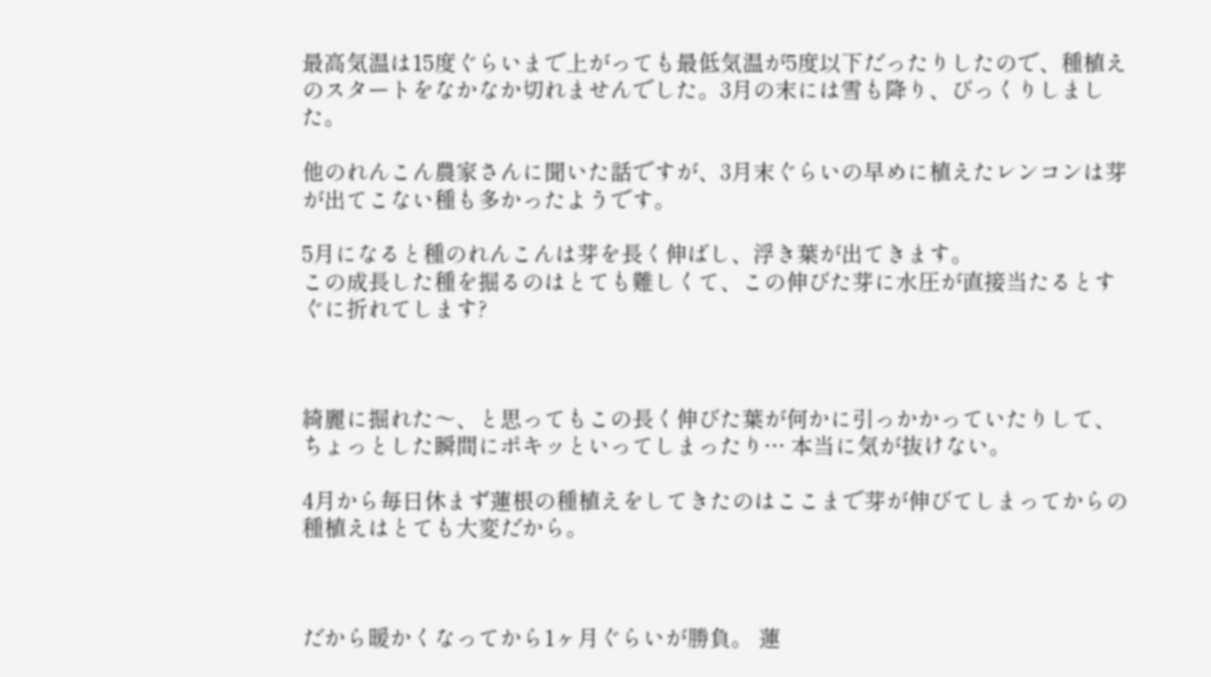最高気温は15度ぐらいまで上がっても最低気温が5度以下だったりしたので、種植えのスタートをなかなか切れませんでした。3月の末には雪も降り、びっくりしました。

他のれんこん農家さんに聞いた話ですが、3月末ぐらいの早めに植えたレンコンは芽が出てこない種も多かったようです。

5月になると種のれんこんは芽を長く伸ばし、浮き葉が出てきます。
この成長した種を掘るのはとても難しくて、この伸びた芽に水圧が直接当たるとすぐに折れてします?



綺麗に掘れた〜、と思ってもこの長く伸びた葉が何かに引っかかっていたりして、ちょっとした瞬間にポキッといってしまったり… 本当に気が抜けない。

4月から毎日休まず蓮根の種植えをしてきたのはここまで芽が伸びてしまってからの種植えはとても大変だから。



だから暖かくなってから1ヶ月ぐらいが勝負。 蓮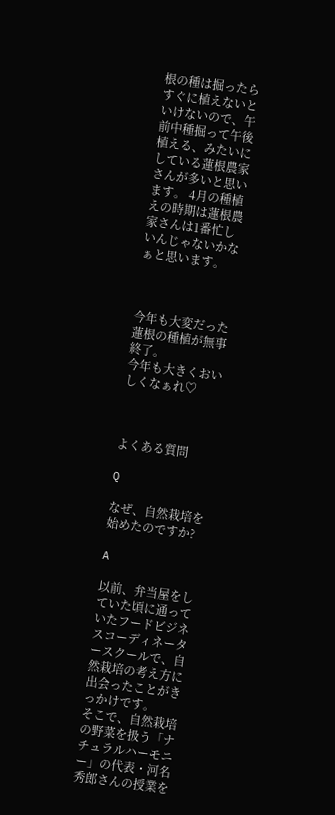根の種は掘ったらすぐに植えないといけないので、午前中種掘って午後植える、みたいにしている蓮根農家さんが多いと思います。 4月の種植えの時期は蓮根農家さんは1番忙しいんじゃないかなぁと思います。



今年も大変だった蓮根の種植が無事終了。
今年も大きくおいしくなぁれ♡



よくある質問

Q

なぜ、自然栽培を始めたのですか?

A

以前、弁当屋をしていた頃に通っていたフードビジネスコーディネータースクールで、自然栽培の考え方に出会ったことがきっかけです。
そこで、自然栽培の野菜を扱う「ナチュラルハーモニー」の代表・河名秀郎さんの授業を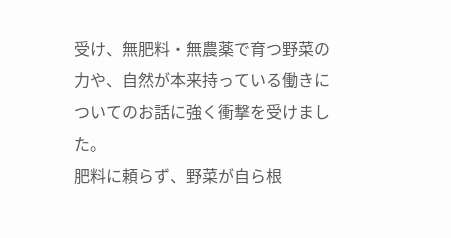受け、無肥料・無農薬で育つ野菜の力や、自然が本来持っている働きについてのお話に強く衝撃を受けました。
肥料に頼らず、野菜が自ら根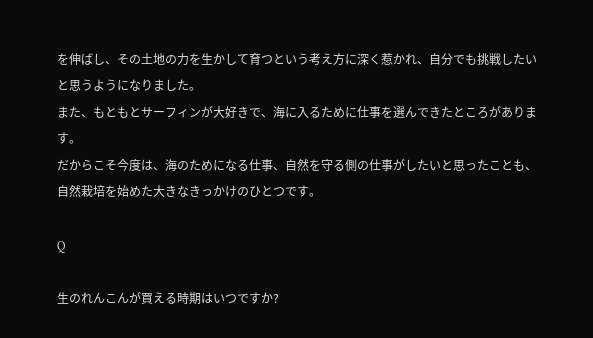を伸ばし、その土地の力を生かして育つという考え方に深く惹かれ、自分でも挑戦したいと思うようになりました。
また、もともとサーフィンが大好きで、海に入るために仕事を選んできたところがあります。
だからこそ今度は、海のためになる仕事、自然を守る側の仕事がしたいと思ったことも、自然栽培を始めた大きなきっかけのひとつです。

Q

生のれんこんが買える時期はいつですか?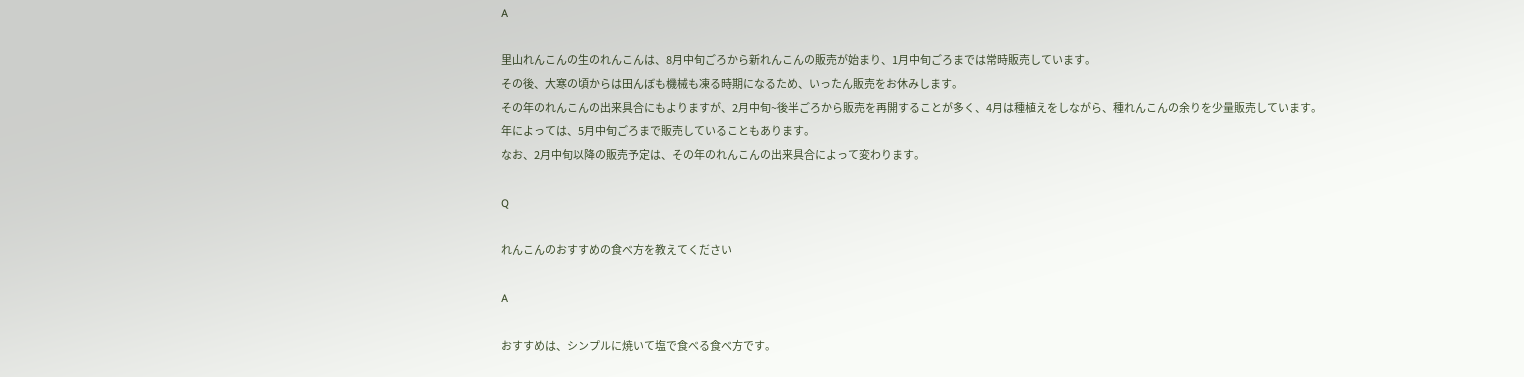A

里山れんこんの生のれんこんは、8月中旬ごろから新れんこんの販売が始まり、1月中旬ごろまでは常時販売しています。
その後、大寒の頃からは田んぼも機械も凍る時期になるため、いったん販売をお休みします。
その年のれんこんの出来具合にもよりますが、2月中旬~後半ごろから販売を再開することが多く、4月は種植えをしながら、種れんこんの余りを少量販売しています。
年によっては、5月中旬ごろまで販売していることもあります。
なお、2月中旬以降の販売予定は、その年のれんこんの出来具合によって変わります。

Q

れんこんのおすすめの食べ方を教えてください

A

おすすめは、シンプルに焼いて塩で食べる食べ方です。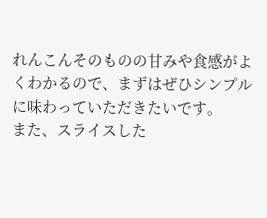れんこんそのものの甘みや食感がよくわかるので、まずはぜひシンプルに味わっていただきたいです。
また、スライスした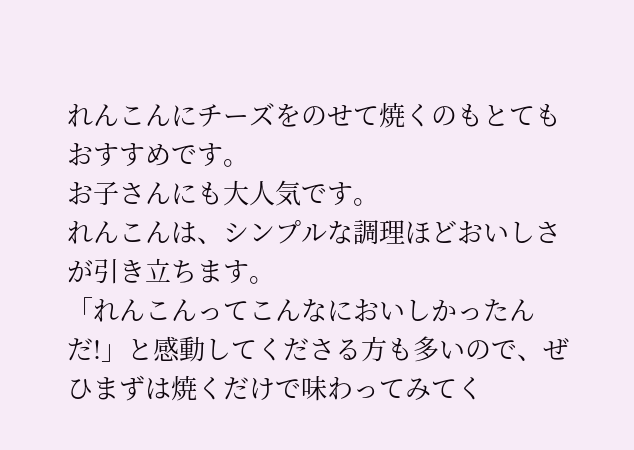れんこんにチーズをのせて焼くのもとてもおすすめです。
お子さんにも大人気です。
れんこんは、シンプルな調理ほどおいしさが引き立ちます。
「れんこんってこんなにおいしかったんだ!」と感動してくださる方も多いので、ぜひまずは焼くだけで味わってみてく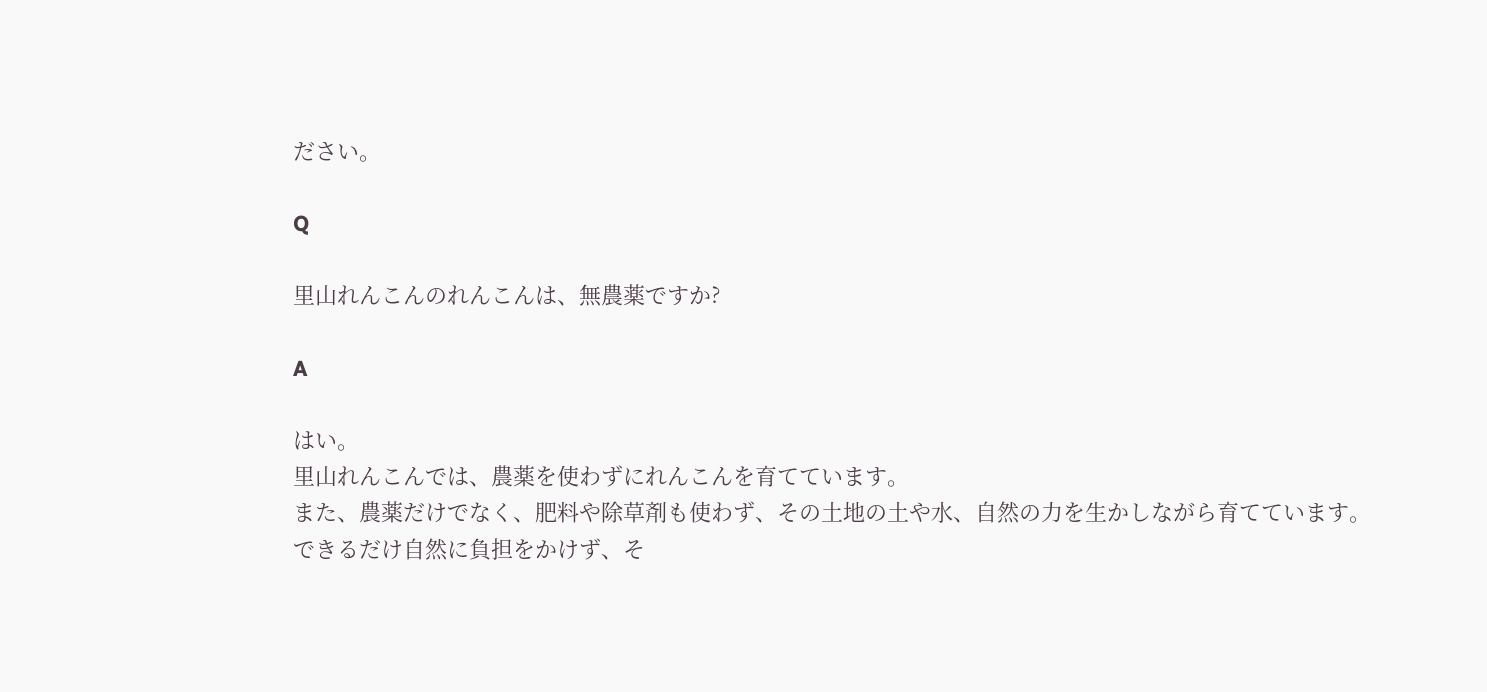ださい。

Q

里山れんこんのれんこんは、無農薬ですか?

A

はい。
里山れんこんでは、農薬を使わずにれんこんを育てています。
また、農薬だけでなく、肥料や除草剤も使わず、その土地の土や水、自然の力を生かしながら育てています。
できるだけ自然に負担をかけず、そ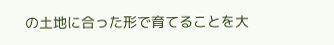の土地に合った形で育てることを大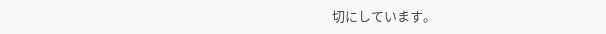切にしています。